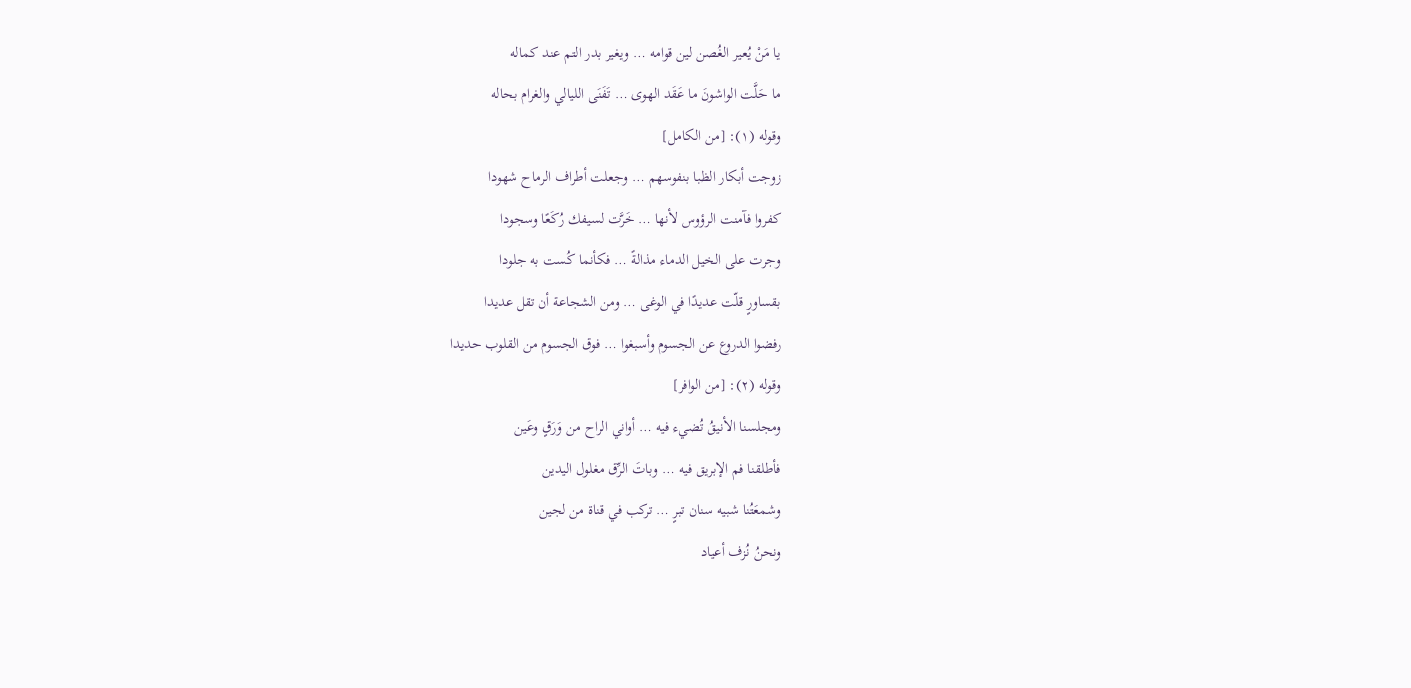يا مَنْ يُعير الغُصن لين قوامه … ويغير بدر التم عند كماله
ما حَلَّت الواشونَ ما عَقَد الهوى … تَفَنَى الليالي والغرام بحاله
وقوله (١): [من الكامل]
زوجت أبكار الظبا بنفوسهم … وجعلت أطراف الرماح شهودا
كفروا فآمنت الرؤوس لأنها … خَرَّت لسيفك رُكَعًا وسجودا
وجرت على الخيل الدماء مذالةً … فكأنما كُست به جلودا
بقساورٍ قلّت عديدًا في الوغى … ومن الشجاعة أن تقل عديدا
رفضوا الدروع عن الجسوم وأسبغوا … فوق الجسوم من القلوب حديدا
وقوله (٢): [من الوافر]
ومجلسنا الأنيقُ تُضيء فيه … أواني الراح من وَرَقٍ وعَين
فأطلقنا فم الإبريق فيه … وباتَ الرِّق مغلول اليدين
وشمعَتُنا شبيه سنان تبرٍ … تركب في قناة من لجين
ونحنُ نُزف أعياد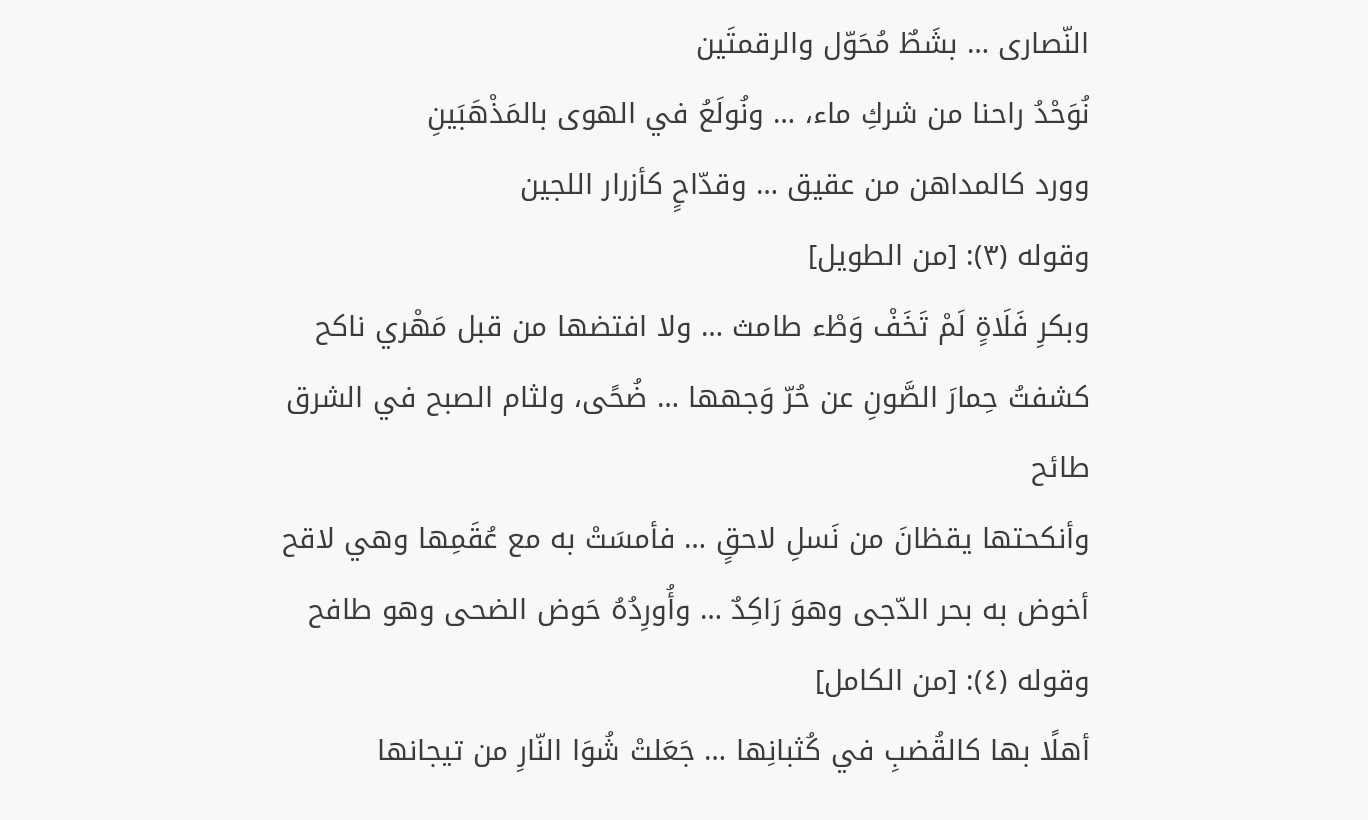النّصارى … بشَطٌ مُحَوّل والرقمتَين
نُوَحْدُ راحنا من شركِ ماء، … ونُولَعُ في الهوى بالمَذْهَبَينِ
وورد كالمداهن من عقيق … وقدّاحٍ كأزرار اللجين
وقوله (٣): [من الطويل]
وبكرِ فَلَاةٍ لَمْ تَخَفْ وَطْء طامث … ولا افتضها من قبل مَهْري ناكح
كشفتُ حِمارَ الصَّونِ عن حُرّ وَجهها … ضُحًى، ولثام الصبح في الشرق طائح
وأنكحتها يقظانَ من نَسلِ لاحقٍ … فأمسَتْ به مع عُقَمِها وهي لاقح
أخوض به بحر الدّجى وهوَ رَاكِدٌ … وأُورِدُهُ حَوض الضحى وهو طافح
وقوله (٤): [من الكامل]
أهلًا بها كالقُضبِ في كُثبانِها … جَعَلتْ شُوَا النّارِ من تيجانها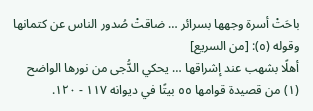باحَتْ أسرة وجهها بسرائر … ضاقتْ صُدور الناس عن كتمانها
وقوله (٥): [من السريع]
أهلًا بشهب عند إشراقها … يحكي الدُّجى من نورها الواضح
(١) من قصيدة قوامها ٥٥ بيتًا في ديوانه ١١٧ - ١٢٠.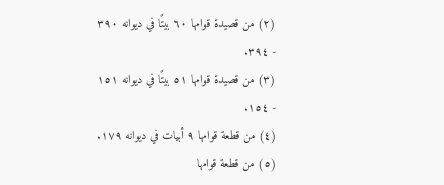(٢) من قصيدة قوامها ٦٠ بيتًا في ديوانه ٣٩٠ - ٣٩٤.
(٣) من قصيدة قوامها ٥١ بيتًا في ديوانه ١٥١ - ١٥٤.
(٤) من قطعة قوامها ٩ أبيات في ديوانه ١٧٩.
(٥) من قطعة قوامها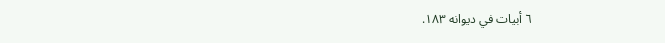٦ أبيات في ديوانه ١٨٣.